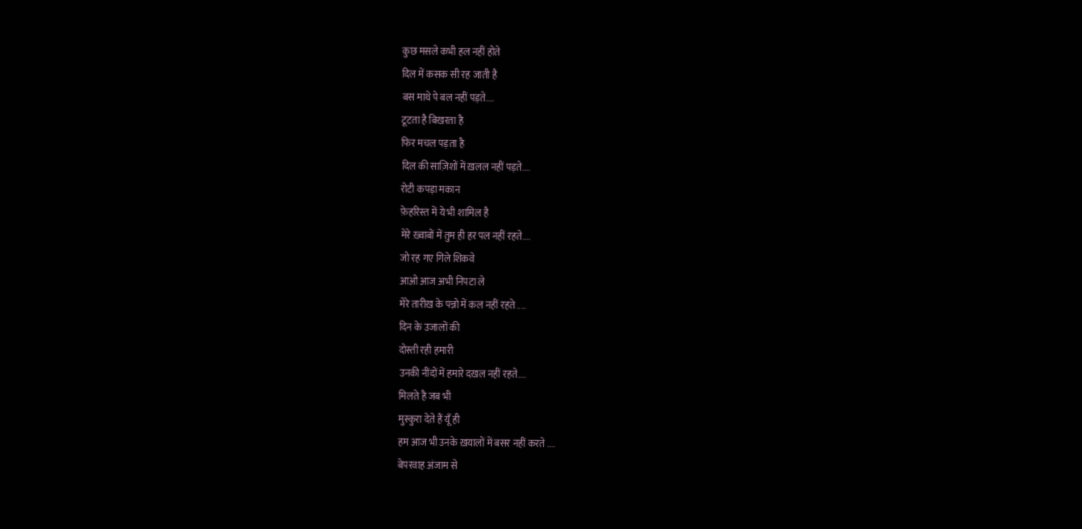कुछ मसले कभी हल नहीं होते
दिल में कसक सी रह जाती है
बस माथे पे बल नहीं पड़ते....
टूटता है बिखरता है
फिर मचल पड़ता है
दिल की साज़िशों में ख़लल नहीं पड़ते....
रोटी कपड़ा मकान
फ़ेहरिस्त में ये भी शामिल है
मेरे ख़्वाबों में तुम ही हर पल नहीं रहते....
जो रह गए गिले शिकवे
आओ आज अभी निपटा ले
मेरे तारीख़ के पन्नो में कल नहीं रहते ....
दिन के उजालों की
दोस्ती रही हमारी
उनकी नींदों में हमारे दख़ल नहीं रहते....
मिलते है जब भी
मुस्कुरा देते हैं यूँ ही
हम आज भी उनके ख़यालों में बसर नहीं करते ....
बेपरवाह अंजाम से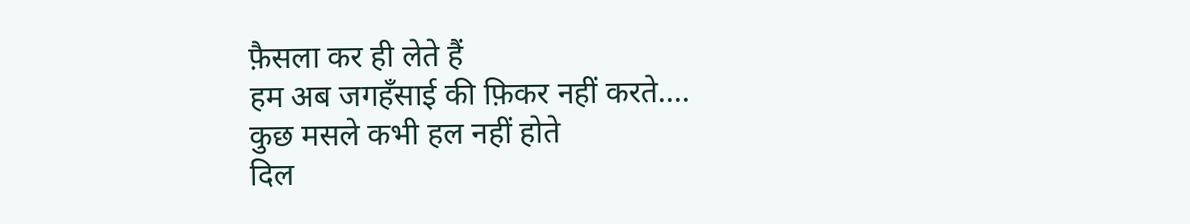फ़ैसला कर ही लेते हैं
हम अब जगहँसाई की फ़िकर नहीं करते....
कुछ मसले कभी हल नहीं होते
दिल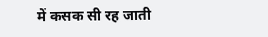में कसक सी रह जाती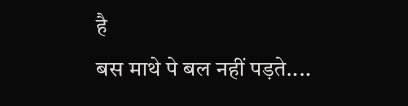है
बस माथे पे बल नहीं पड़ते....